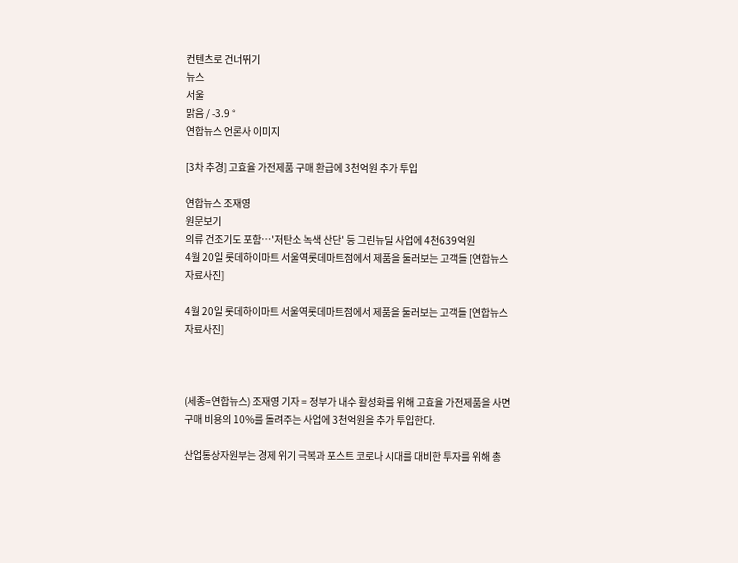컨텐츠로 건너뛰기
뉴스
서울
맑음 / -3.9 °
연합뉴스 언론사 이미지

[3차 추경] 고효율 가전제품 구매 환급에 3천억원 추가 투입

연합뉴스 조재영
원문보기
의류 건조기도 포함…'저탄소 녹색 산단' 등 그린뉴딜 사업에 4천639억원
4월 20일 롯데하이마트 서울역롯데마트점에서 제품을 둘러보는 고객들 [연합뉴스 자료사진]

4월 20일 롯데하이마트 서울역롯데마트점에서 제품을 둘러보는 고객들 [연합뉴스 자료사진]



(세종=연합뉴스) 조재영 기자 = 정부가 내수 활성화를 위해 고효율 가전제품을 사면 구매 비용의 10%를 돌려주는 사업에 3천억원을 추가 투입한다.

산업통상자원부는 경제 위기 극복과 포스트 코로나 시대를 대비한 투자를 위해 총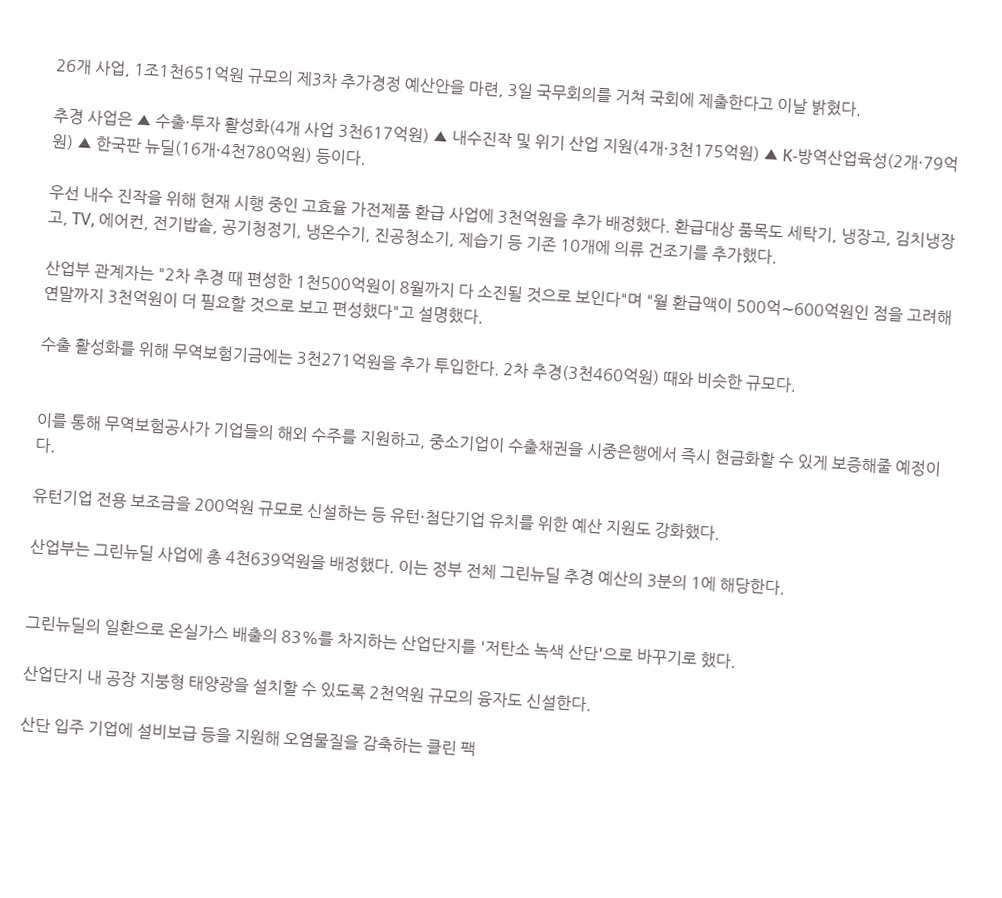26개 사업, 1조1천651억원 규모의 제3차 추가경정 예산안을 마련, 3일 국무회의를 거쳐 국회에 제출한다고 이날 밝혔다.

추경 사업은 ▲ 수출·투자 활성화(4개 사업 3천617억원) ▲ 내수진작 및 위기 산업 지원(4개·3천175억원) ▲ K-방역산업육성(2개·79억원) ▲ 한국판 뉴딜(16개·4천780억원) 등이다.

우선 내수 진작을 위해 현재 시행 중인 고효율 가전제품 환급 사업에 3천억원을 추가 배정했다. 환급대상 품목도 세탁기, 냉장고, 김치냉장고, TV, 에어컨, 전기밥솥, 공기청정기, 냉온수기, 진공청소기, 제습기 등 기존 10개에 의류 건조기를 추가했다.

산업부 관계자는 "2차 추경 때 편성한 1천500억원이 8월까지 다 소진될 것으로 보인다"며 "월 환급액이 500억∼600억원인 점을 고려해 연말까지 3천억원이 더 필요할 것으로 보고 편성했다"고 설명했다.

수출 활성화를 위해 무역보험기금에는 3천271억원을 추가 투입한다. 2차 추경(3천460억원) 때와 비슷한 규모다.


이를 통해 무역보험공사가 기업들의 해외 수주를 지원하고, 중소기업이 수출채권을 시중은행에서 즉시 현금화할 수 있게 보증해줄 예정이다.

유턴기업 전용 보조금을 200억원 규모로 신설하는 등 유턴·첨단기업 유치를 위한 예산 지원도 강화했다.

산업부는 그린뉴딜 사업에 총 4천639억원을 배정했다. 이는 정부 전체 그린뉴딜 추경 예산의 3분의 1에 해당한다.


그린뉴딜의 일환으로 온실가스 배출의 83%를 차지하는 산업단지를 '저탄소 녹색 산단'으로 바꾸기로 했다.

산업단지 내 공장 지붕형 태양광을 설치할 수 있도록 2천억원 규모의 융자도 신설한다.

산단 입주 기업에 설비보급 등을 지원해 오염물질을 감축하는 클린 팩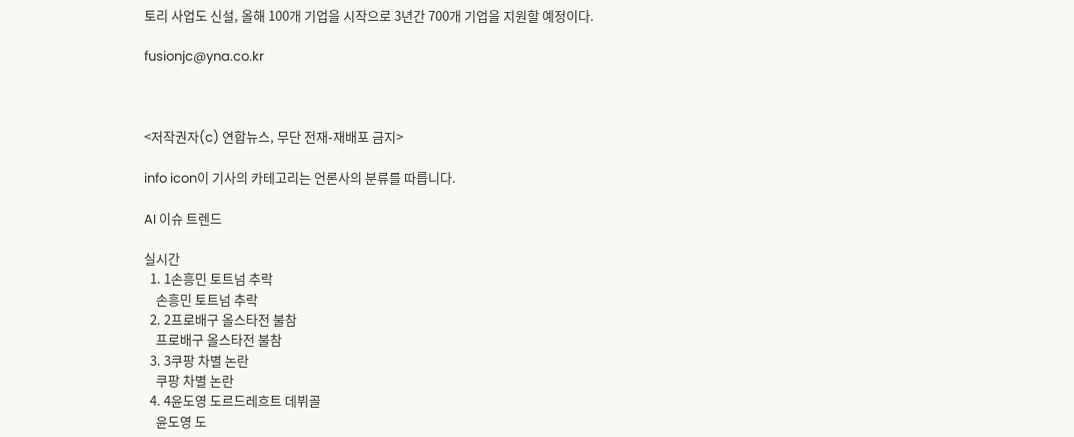토리 사업도 신설, 올해 100개 기업을 시작으로 3년간 700개 기업을 지원할 예정이다.

fusionjc@yna.co.kr



<저작권자(c) 연합뉴스, 무단 전재-재배포 금지>

info icon이 기사의 카테고리는 언론사의 분류를 따릅니다.

AI 이슈 트렌드

실시간
  1. 1손흥민 토트넘 추락
    손흥민 토트넘 추락
  2. 2프로배구 올스타전 불참
    프로배구 올스타전 불참
  3. 3쿠팡 차별 논란
    쿠팡 차별 논란
  4. 4윤도영 도르드레흐트 데뷔골
    윤도영 도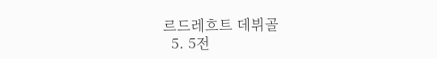르드레흐트 데뷔골
  5. 5전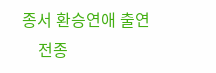종서 환승연애 출연
    전종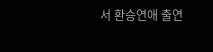서 환승연애 출연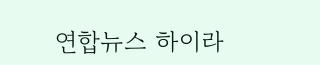연합뉴스 하이라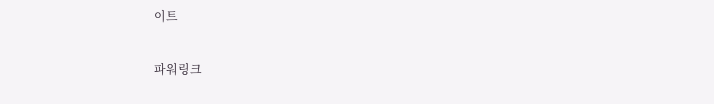이트

파워링크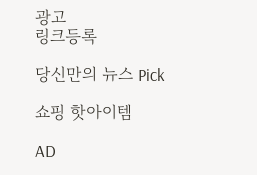광고
링크등록

당신만의 뉴스 Pick

쇼핑 핫아이템

AD